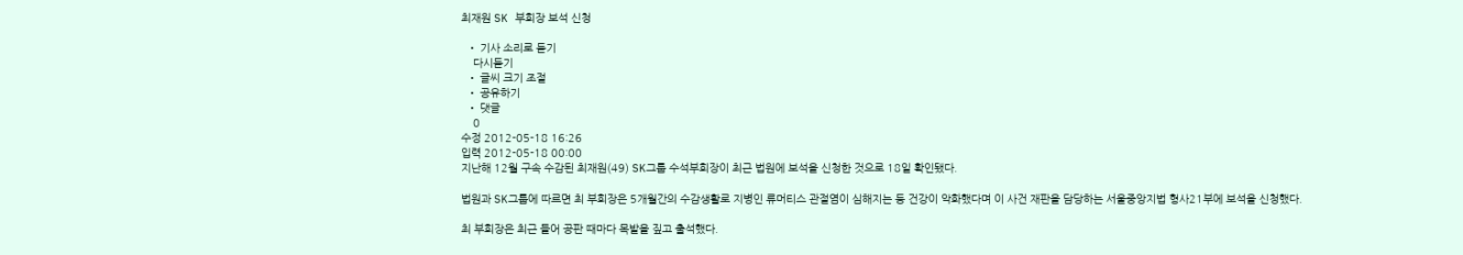최재원 SK 부회장 보석 신청

  • 기사 소리로 듣기
    다시듣기
  • 글씨 크기 조절
  • 공유하기
  • 댓글
    0
수정 2012-05-18 16:26
입력 2012-05-18 00:00
지난해 12월 구속 수감된 최재원(49) SK그룹 수석부회장이 최근 법원에 보석을 신청한 것으로 18일 확인됐다.

법원과 SK그룹에 따르면 최 부회장은 5개월간의 수감생활로 지병인 류머티스 관절염이 심해지는 등 건강이 악화했다며 이 사건 재판을 담당하는 서울중앙지법 형사21부에 보석을 신청했다.

최 부회장은 최근 들어 공판 때마다 목발을 짚고 출석했다.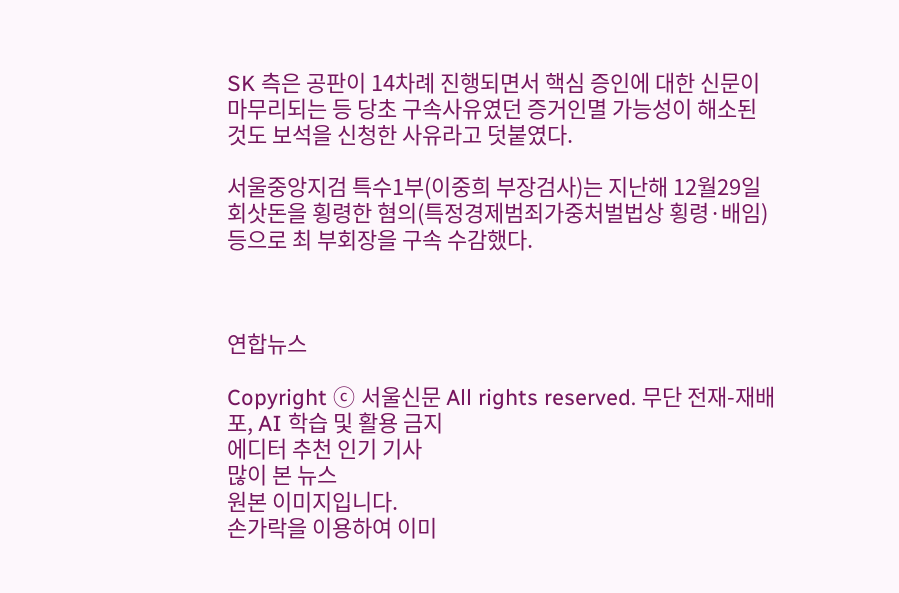SK 측은 공판이 14차례 진행되면서 핵심 증인에 대한 신문이 마무리되는 등 당초 구속사유였던 증거인멸 가능성이 해소된 것도 보석을 신청한 사유라고 덧붙였다.

서울중앙지검 특수1부(이중희 부장검사)는 지난해 12월29일 회삿돈을 횡령한 혐의(특정경제범죄가중처벌법상 횡령·배임) 등으로 최 부회장을 구속 수감했다.



연합뉴스

Copyright ⓒ 서울신문 All rights reserved. 무단 전재-재배포, AI 학습 및 활용 금지
에디터 추천 인기 기사
많이 본 뉴스
원본 이미지입니다.
손가락을 이용하여 이미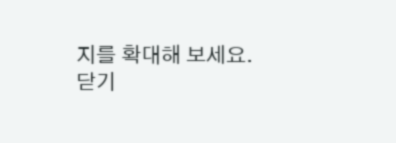지를 확대해 보세요.
닫기